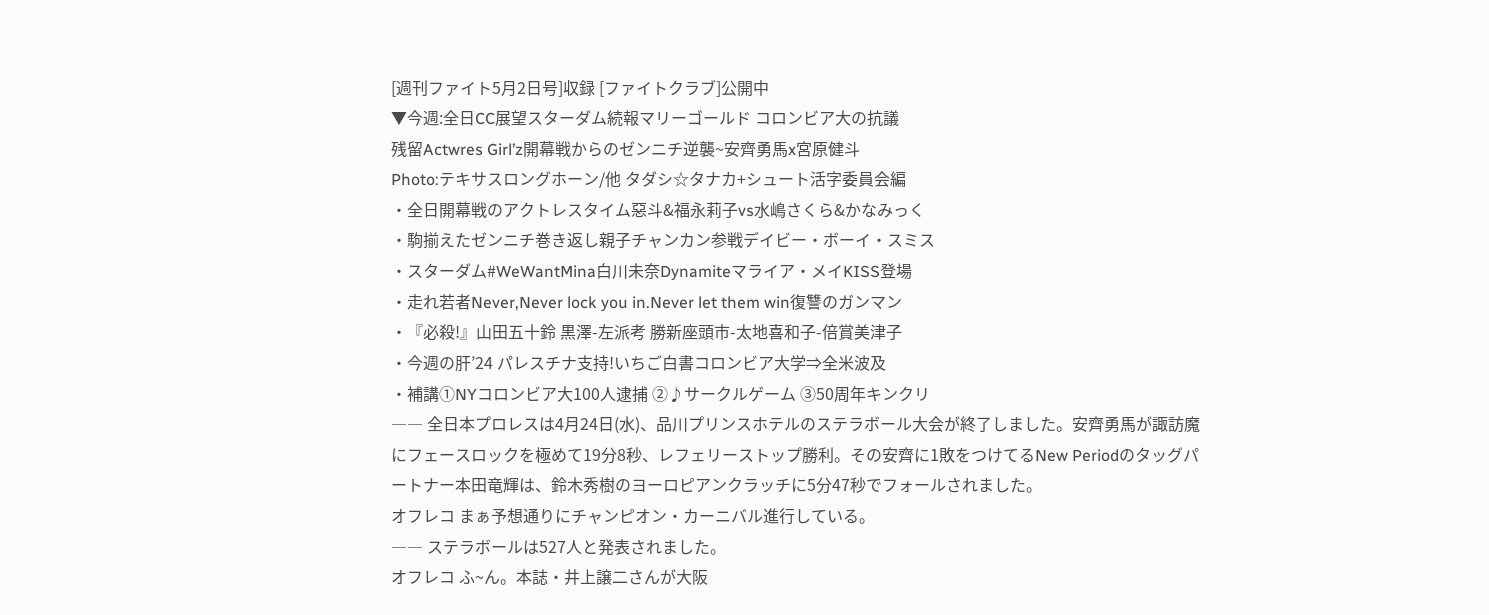[週刊ファイト5月2日号]収録 [ファイトクラブ]公開中
▼今週:全日CC展望スターダム続報マリーゴールド コロンビア大の抗議
残留Actwres Girl’z開幕戦からのゼンニチ逆襲~安齊勇馬x宮原健斗
Photo:テキサスロングホーン/他 タダシ☆タナカ+シュート活字委員会編
・全日開幕戦のアクトレスタイム惡斗&福永莉子vs水嶋さくら&かなみっく
・駒揃えたゼンニチ巻き返し親子チャンカン参戦デイビー・ボーイ・スミス
・スターダム#WeWantMina白川未奈Dynamiteマライア・メイKISS登場
・走れ若者Never,Never lock you in.Never let them win復讐のガンマン
・『必殺!』山田五十鈴 黒澤-左派考 勝新座頭市-太地喜和子-倍賞美津子
・今週の肝’24 パレスチナ支持!いちご白書コロンビア大学⇒全米波及
・補講①NYコロンビア大100人逮捕 ②♪サークルゲーム ③50周年キンクリ
―― 全日本プロレスは4月24日(水)、品川プリンスホテルのステラボール大会が終了しました。安齊勇馬が諏訪魔にフェースロックを極めて19分8秒、レフェリーストップ勝利。その安齊に1敗をつけてるNew Periodのタッグパートナー本田竜輝は、鈴木秀樹のヨーロピアンクラッチに5分47秒でフォールされました。
オフレコ まぁ予想通りにチャンピオン・カーニバル進行している。
―― ステラボールは527人と発表されました。
オフレコ ふ~ん。本誌・井上譲二さんが大阪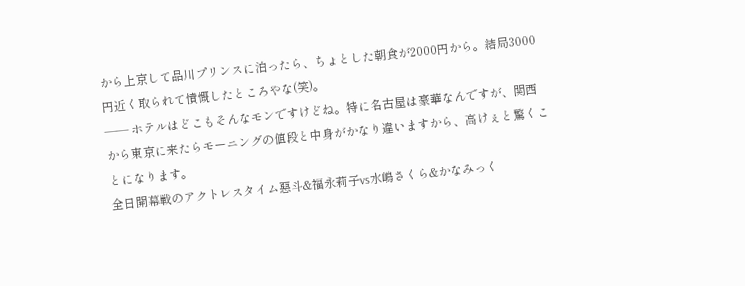から上京して品川プリンスに泊ったら、ちょとした朝食が2000円から。結局3000円近く取られて憤慨したところやな(笑)。
―― ホテルはどこもそんなモンですけどね。特に名古屋は豪華なんですが、関西から東京に来たらモーニングの値段と中身がかなり違いますから、高けぇと驚くことになります。
全日開幕戦のアクトレスタイム惡斗&福永莉子vs水嶋さくら&かなみっく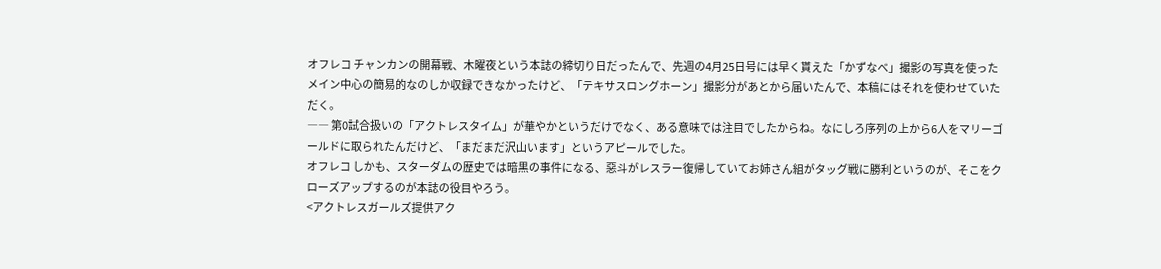オフレコ チャンカンの開幕戦、木曜夜という本誌の締切り日だったんで、先週の4月25日号には早く貰えた「かずなべ」撮影の写真を使ったメイン中心の簡易的なのしか収録できなかったけど、「テキサスロングホーン」撮影分があとから届いたんで、本稿にはそれを使わせていただく。
―― 第0試合扱いの「アクトレスタイム」が華やかというだけでなく、ある意味では注目でしたからね。なにしろ序列の上から6人をマリーゴールドに取られたんだけど、「まだまだ沢山います」というアピールでした。
オフレコ しかも、スターダムの歴史では暗黒の事件になる、惡斗がレスラー復帰していてお姉さん組がタッグ戦に勝利というのが、そこをクローズアップするのが本誌の役目やろう。
<アクトレスガールズ提供アク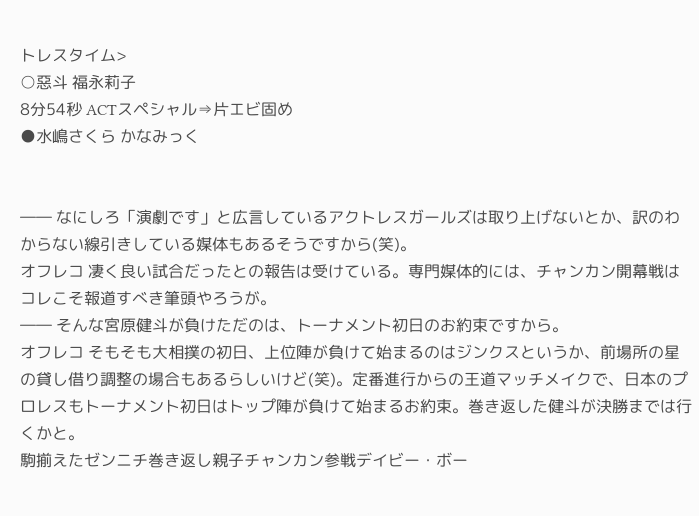トレスタイム>
○惡斗 福永莉子
8分54秒 ACTスペシャル⇒片エビ固め
●水嶋さくら かなみっく


―― なにしろ「演劇です」と広言しているアクトレスガールズは取り上げないとか、訳のわからない線引きしている媒体もあるそうですから(笑)。
オフレコ 凄く良い試合だったとの報告は受けている。専門媒体的には、チャンカン開幕戦はコレこそ報道すべき筆頭やろうが。
―― そんな宮原健斗が負けただのは、トーナメント初日のお約束ですから。
オフレコ そもそも大相撲の初日、上位陣が負けて始まるのはジンクスというか、前場所の星の貸し借り調整の場合もあるらしいけど(笑)。定番進行からの王道マッチメイクで、日本のプロレスもトーナメント初日はトップ陣が負けて始まるお約束。巻き返した健斗が決勝までは行くかと。
駒揃えたゼンニチ巻き返し親子チャンカン参戦デイビー・ボー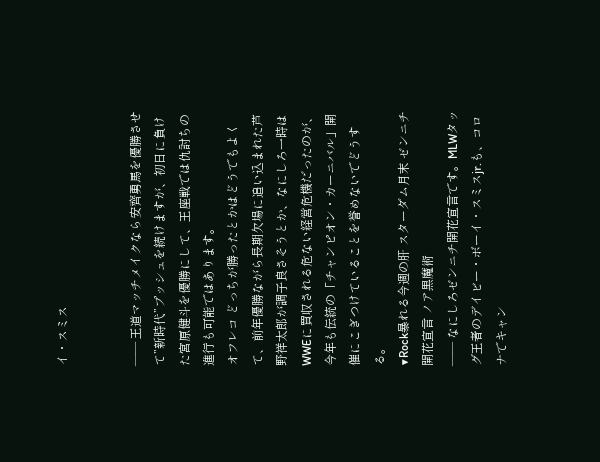イ・スミス


―― 王道マッチメイクなら安齊勇馬を優勝させて”新時代”プッシュを続けますが、初日に負けた宮原健斗を優勝にして、王座戦では仇討ちの進行も可能ではあります。
オフレコ どっちが勝ったとかはどうでもよくて、前年優勝ながら長期欠場に追い込まれた芦野祥太郎が調子良さそうとか、なにしろ一時はWWEに買収される危ない経営危機だったのが、今年も伝統の「チャンピオン・カーニバル」開催にこぎつけていることを誉めないでどうする。
▼Rock暴れる今週の肝 スターダム月末 ゼンニチ開花宣言 ノア黒魔術
―― なにしろゼンニチ開花宣言です。MLWタッグ王者のデイビー・ボーイ・スミスjr.も、コロナでキャン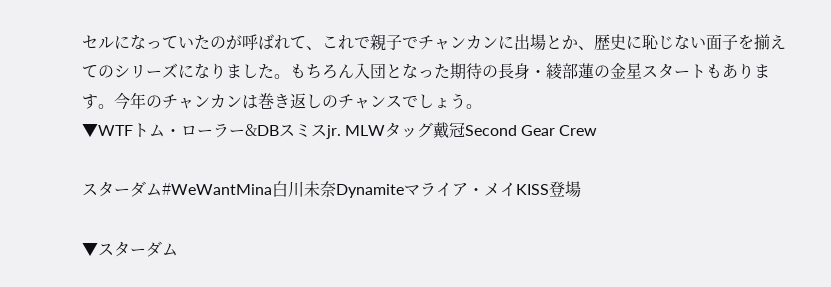セルになっていたのが呼ばれて、これで親子でチャンカンに出場とか、歴史に恥じない面子を揃えてのシリーズになりました。もちろん入団となった期待の長身・綾部蓮の金星スタートもあります。今年のチャンカンは巻き返しのチャンスでしょう。
▼WTFトム・ローラー&DBスミスjr. MLWタッグ戴冠Second Gear Crew

スターダム#WeWantMina白川未奈Dynamiteマライア・メイKISS登場

▼スターダム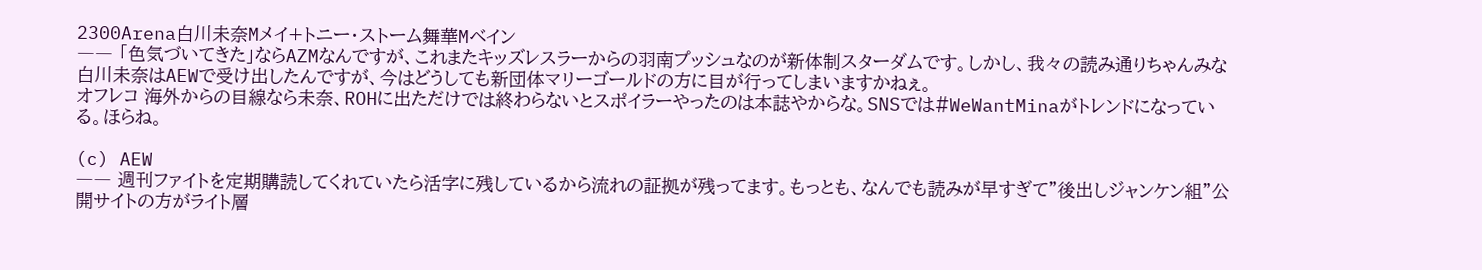2300Arena白川未奈Mメイ+トニー・ストーム舞華Mベイン
―― 「色気づいてきた」ならAZMなんですが、これまたキッズレスラーからの羽南プッシュなのが新体制スターダムです。しかし、我々の読み通りちゃんみな白川未奈はAEWで受け出したんですが、今はどうしても新団体マリーゴールドの方に目が行ってしまいますかねぇ。
オフレコ 海外からの目線なら未奈、ROHに出ただけでは終わらないとスポイラーやったのは本誌やからな。SNSでは#WeWantMinaがトレンドになっている。ほらね。

(c) AEW
―― 週刊ファイトを定期購読してくれていたら活字に残しているから流れの証拠が残ってます。もっとも、なんでも読みが早すぎて”後出しジャンケン組”公開サイトの方がライト層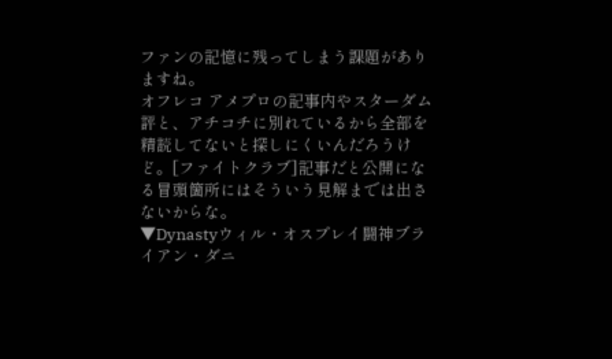ファンの記憶に残ってしまう課題がありますね。
オフレコ アメプロの記事内やスターダム評と、アチコチに別れているから全部を精読してないと探しにくいんだろうけど。[ファイトクラブ]記事だと公開になる冒頭箇所にはそういう見解までは出さないからな。
▼Dynastyウィル・オスプレイ闘神ブライアン・ダニ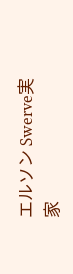エルソン Swerve実家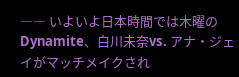―― いよいよ日本時間では木曜のDynamite、白川未奈vs. アナ・ジェイがマッチメイクされ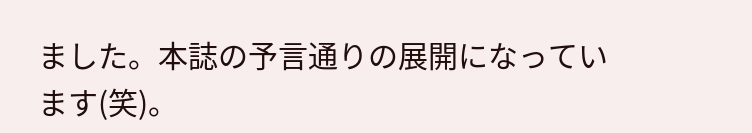ました。本誌の予言通りの展開になっています(笑)。